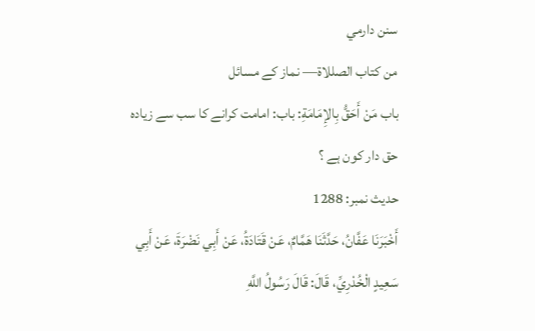سنن دارمي
من كتاب الصللاة— نماز کے مسائل
باب مَنْ أَحَقُّ بِالإِمَامَةِ: باب: امامت کرانے کا سب سے زیادہ حق دار کون ہے ؟
حدیث نمبر: 1288
أَخْبَرَنَا عَفَّانُ، حَدَّثَنَا هَمَّامٌ، عَنْ قَتَادَةُ، عَنْ أَبِي نَضْرَةَ، عَنْ أَبِي سَعِيدٍ الْخُدْرِيِّ، قَالَ: قَالَ رَسُولُ اللَّهِ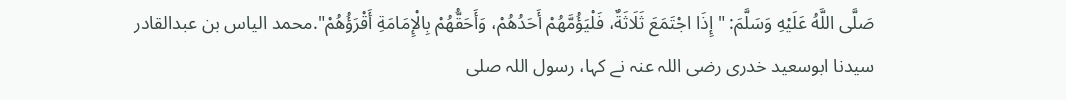صَلَّى اللَّهُ عَلَيْهِ وَسَلَّمَ: "إِذَا اجْتَمَعَ ثَلَاثَةٌ، فَلْيَؤُمَّهُمْ أَحَدُهُمْ، وَأَحَقُّهُمْ بِالْإِمَامَةِ أَقْرَؤُهُمْ".محمد الیاس بن عبدالقادر
سیدنا ابوسعید خدری رضی اللہ عنہ نے کہا، رسول اللہ صلی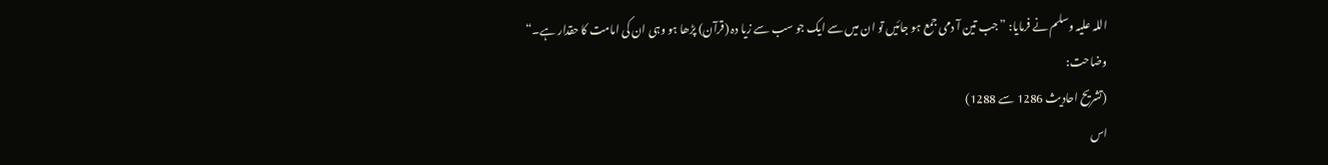اللہ علیہ وسلم نے فرمایا: ”جب تین آ دمی جمع ہو جائیں تو ان میں سے ایک جو سب سے زیا دہ (قرآن) پڑھا ہو وہی ان کی امامت کا حقدار ہے۔“
وضاحت:
(تشریح احادیث 1286 سے 1288)
اس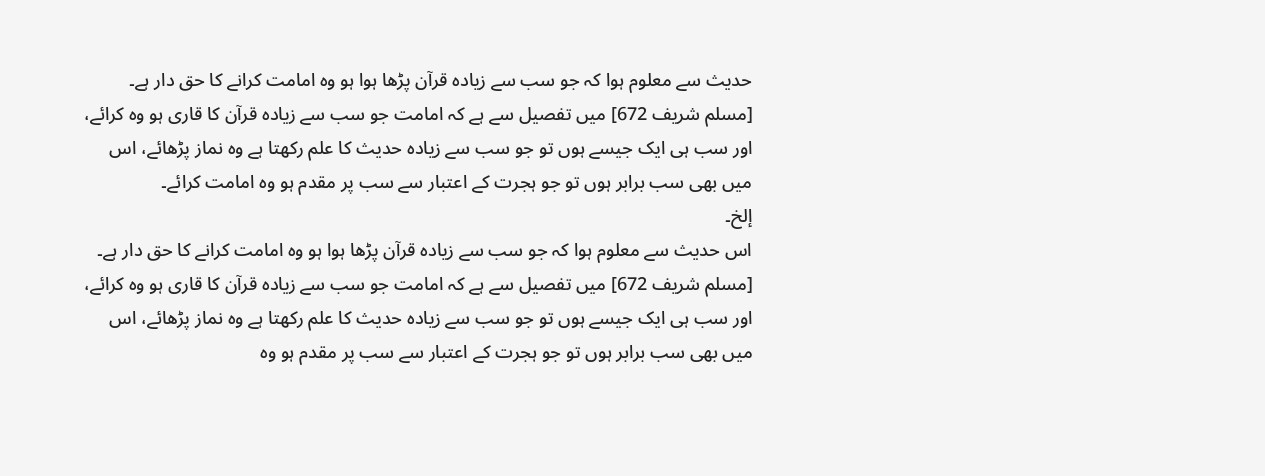حدیث سے معلوم ہوا کہ جو سب سے زیادہ قرآن پڑھا ہوا ہو وہ امامت کرانے کا حق دار ہے۔
[مسلم شريف 672] میں تفصیل سے ہے کہ امامت جو سب سے زیادہ قرآن کا قاری ہو وہ کرائے، اور سب ہی ایک جیسے ہوں تو جو سب سے زیادہ حدیث کا علم رکھتا ہے وہ نماز پڑھائے، اس میں بھی سب برابر ہوں تو جو ہجرت کے اعتبار سے سب پر مقدم ہو وہ امامت کرائے۔
إلخ۔
اس حدیث سے معلوم ہوا کہ جو سب سے زیادہ قرآن پڑھا ہوا ہو وہ امامت کرانے کا حق دار ہے۔
[مسلم شريف 672] میں تفصیل سے ہے کہ امامت جو سب سے زیادہ قرآن کا قاری ہو وہ کرائے، اور سب ہی ایک جیسے ہوں تو جو سب سے زیادہ حدیث کا علم رکھتا ہے وہ نماز پڑھائے، اس میں بھی سب برابر ہوں تو جو ہجرت کے اعتبار سے سب پر مقدم ہو وہ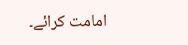امامت کرائے۔